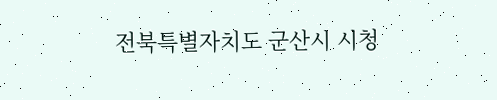전북특별자치도 군산시 시청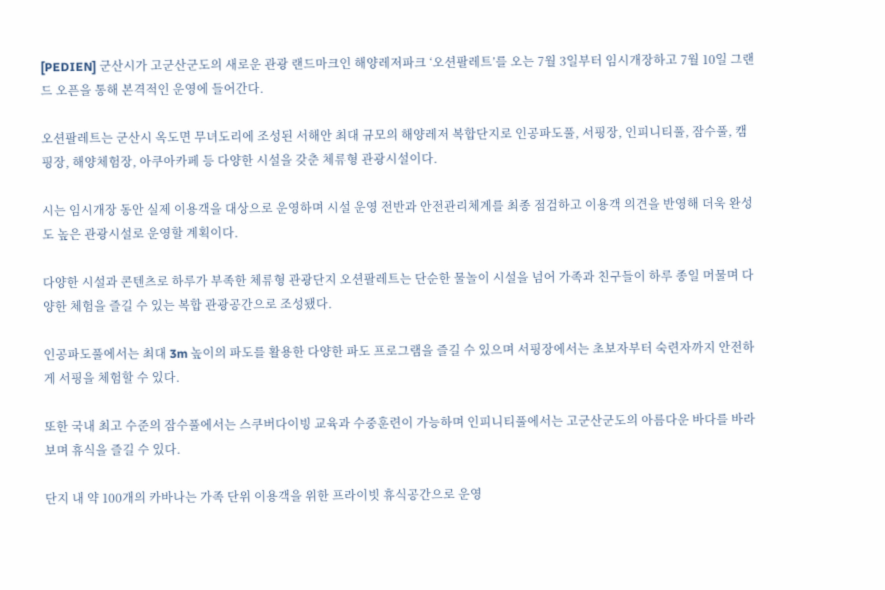[PEDIEN] 군산시가 고군산군도의 새로운 관광 랜드마크인 해양레저파크 ‘오션팔레트’를 오는 7월 3일부터 임시개장하고 7월 10일 그랜드 오픈을 통해 본격적인 운영에 들어간다.

오션팔레트는 군산시 옥도면 무녀도리에 조성된 서해안 최대 규모의 해양레저 복합단지로 인공파도풀, 서핑장, 인피니티풀, 잠수풀, 캠핑장, 해양체험장, 아쿠아카페 등 다양한 시설을 갖춘 체류형 관광시설이다.

시는 임시개장 동안 실제 이용객을 대상으로 운영하며 시설 운영 전반과 안전관리체계를 최종 점검하고 이용객 의견을 반영해 더욱 완성도 높은 관광시설로 운영할 계획이다.

다양한 시설과 콘텐츠로 하루가 부족한 체류형 관광단지 오션팔레트는 단순한 물놀이 시설을 넘어 가족과 친구들이 하루 종일 머물며 다양한 체험을 즐길 수 있는 복합 관광공간으로 조성됐다.

인공파도풀에서는 최대 3m 높이의 파도를 활용한 다양한 파도 프로그램을 즐길 수 있으며 서핑장에서는 초보자부터 숙련자까지 안전하게 서핑을 체험할 수 있다.

또한 국내 최고 수준의 잠수풀에서는 스쿠버다이빙 교육과 수중훈련이 가능하며 인피니티풀에서는 고군산군도의 아름다운 바다를 바라보며 휴식을 즐길 수 있다.

단지 내 약 100개의 카바나는 가족 단위 이용객을 위한 프라이빗 휴식공간으로 운영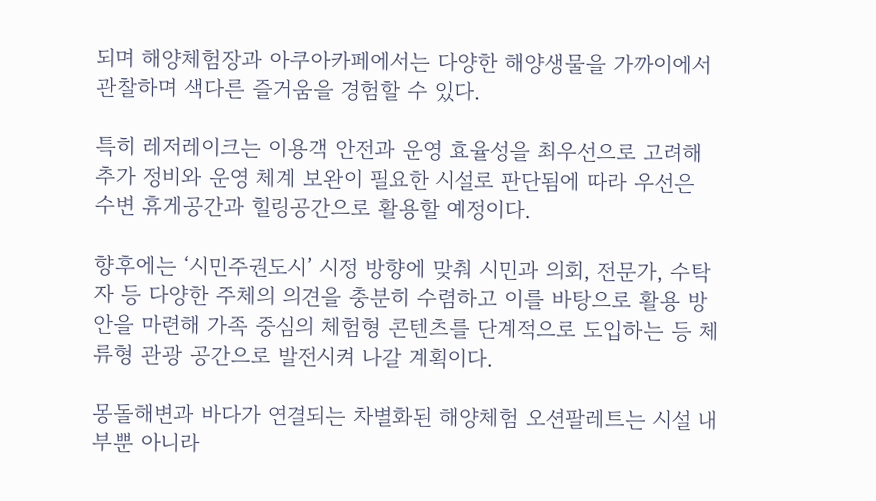되며 해양체험장과 아쿠아카페에서는 다양한 해양생물을 가까이에서 관찰하며 색다른 즐거움을 경험할 수 있다.

특히 레저레이크는 이용객 안전과 운영 효율성을 최우선으로 고려해 추가 정비와 운영 체계 보완이 필요한 시설로 판단됨에 따라 우선은 수변 휴게공간과 힐링공간으로 활용할 예정이다.

향후에는 ‘시민주권도시’ 시정 방향에 맞춰 시민과 의회, 전문가, 수탁자 등 다양한 주체의 의견을 충분히 수렴하고 이를 바탕으로 활용 방안을 마련해 가족 중심의 체험형 콘텐츠를 단계적으로 도입하는 등 체류형 관광 공간으로 발전시켜 나갈 계획이다.

몽돌해변과 바다가 연결되는 차별화된 해양체험 오션팔레트는 시설 내부뿐 아니라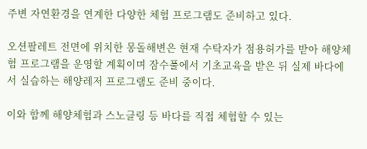주변 자연환경을 연계한 다양한 체험 프로그램도 준비하고 있다.

오션팔레트 전면에 위치한 몽돌해변은 현재 수탁자가 점용허가를 받아 해양체험 프로그램을 운영할 계획이며 잠수풀에서 기초교육을 받은 뒤 실제 바다에서 실습하는 해양레저 프로그램도 준비 중이다.

이와 함께 해양체험과 스노클링 등 바다를 직접 체험할 수 있는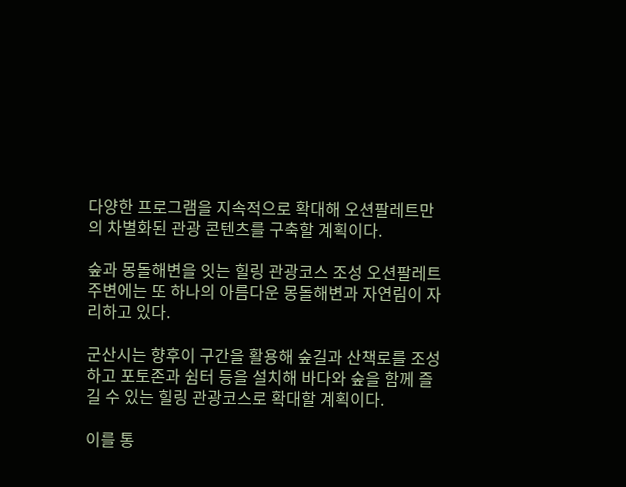다양한 프로그램을 지속적으로 확대해 오션팔레트만의 차별화된 관광 콘텐츠를 구축할 계획이다.

숲과 몽돌해변을 잇는 힐링 관광코스 조성 오션팔레트 주변에는 또 하나의 아름다운 몽돌해변과 자연림이 자리하고 있다.

군산시는 향후이 구간을 활용해 숲길과 산책로를 조성하고 포토존과 쉼터 등을 설치해 바다와 숲을 함께 즐길 수 있는 힐링 관광코스로 확대할 계획이다.

이를 통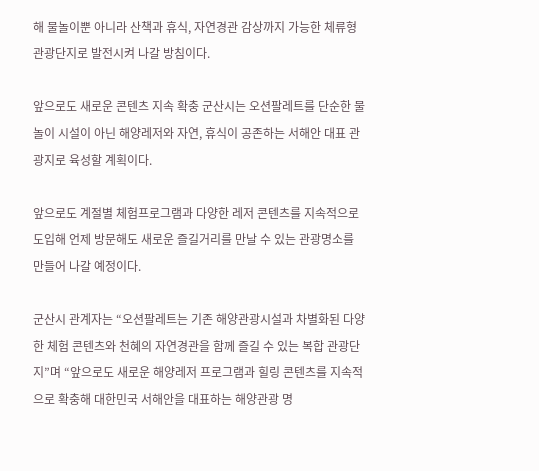해 물놀이뿐 아니라 산책과 휴식, 자연경관 감상까지 가능한 체류형 관광단지로 발전시켜 나갈 방침이다.

앞으로도 새로운 콘텐츠 지속 확충 군산시는 오션팔레트를 단순한 물놀이 시설이 아닌 해양레저와 자연, 휴식이 공존하는 서해안 대표 관광지로 육성할 계획이다.

앞으로도 계절별 체험프로그램과 다양한 레저 콘텐츠를 지속적으로 도입해 언제 방문해도 새로운 즐길거리를 만날 수 있는 관광명소를 만들어 나갈 예정이다.

군산시 관계자는 “오션팔레트는 기존 해양관광시설과 차별화된 다양한 체험 콘텐츠와 천혜의 자연경관을 함께 즐길 수 있는 복합 관광단지”며 “앞으로도 새로운 해양레저 프로그램과 힐링 콘텐츠를 지속적으로 확충해 대한민국 서해안을 대표하는 해양관광 명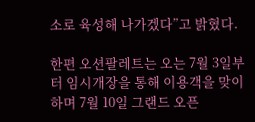소로 육성해 나가겠다”고 밝혔다.

한편 오션팔레트는 오는 7월 3일부터 임시개장을 통해 이용객을 맞이하며 7월 10일 그랜드 오픈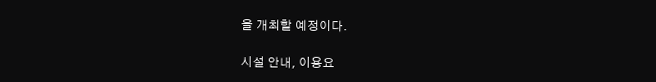을 개최할 예정이다.

시설 안내, 이용요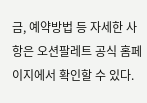금, 예약방법 등 자세한 사항은 오션팔레트 공식 홈페이지에서 확인할 수 있다.